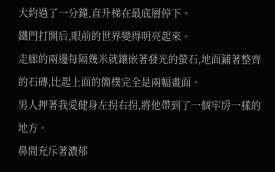大約過了一分鐘,直升梯在最底層停下。
鐵門打開后,眼前的世界變得明亮起來。
走廊的兩邊每隔幾米就鑲嵌著發光的螢石,地面鋪著整齊的石磚,比起上面的簡樸完全是兩幅畫面。
男人押著我愛健身左拐右拐,將他帶到了一個牢房一樣的地方。
鼻間充斥著濃郁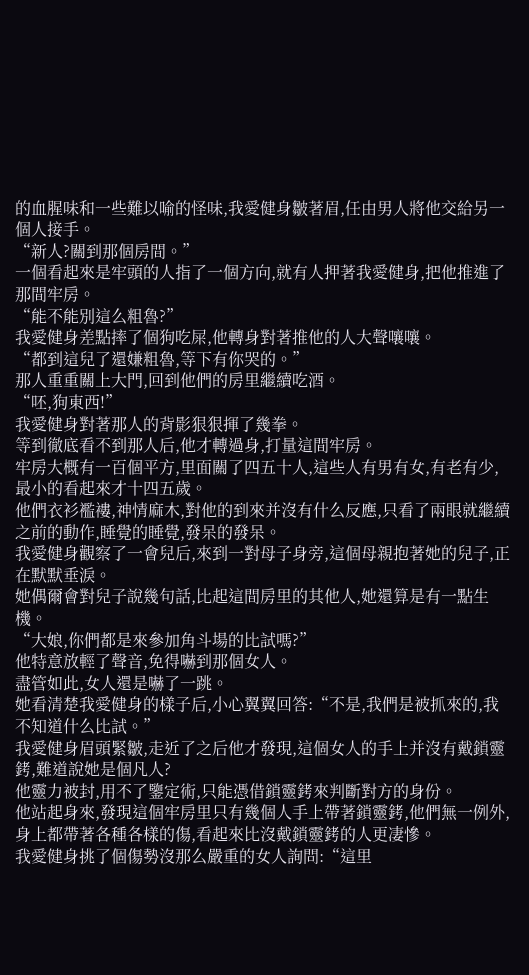的血腥味和一些難以喻的怪味,我愛健身皺著眉,任由男人將他交給另一個人接手。
“新人?關到那個房間。”
一個看起來是牢頭的人指了一個方向,就有人押著我愛健身,把他推進了那間牢房。
“能不能別這么粗魯?”
我愛健身差點摔了個狗吃屎,他轉身對著推他的人大聲嚷嚷。
“都到這兒了還嫌粗魯,等下有你哭的。”
那人重重關上大門,回到他們的房里繼續吃酒。
“呸,狗東西!”
我愛健身對著那人的背影狠狠揮了幾拳。
等到徹底看不到那人后,他才轉過身,打量這間牢房。
牢房大概有一百個平方,里面關了四五十人,這些人有男有女,有老有少,最小的看起來才十四五歲。
他們衣衫襤褸,神情麻木,對他的到來并沒有什么反應,只看了兩眼就繼續之前的動作,睡覺的睡覺,發呆的發呆。
我愛健身觀察了一會兒后,來到一對母子身旁,這個母親抱著她的兒子,正在默默垂淚。
她偶爾會對兒子說幾句話,比起這間房里的其他人,她還算是有一點生機。
“大娘,你們都是來參加角斗場的比試嗎?”
他特意放輕了聲音,免得嚇到那個女人。
盡管如此,女人還是嚇了一跳。
她看清楚我愛健身的樣子后,小心翼翼回答:“不是,我們是被抓來的,我不知道什么比試。”
我愛健身眉頭緊皺,走近了之后他才發現,這個女人的手上并沒有戴鎖靈銬,難道說她是個凡人?
他靈力被封,用不了鑒定術,只能憑借鎖靈銬來判斷對方的身份。
他站起身來,發現這個牢房里只有幾個人手上帶著鎖靈銬,他們無一例外,身上都帶著各種各樣的傷,看起來比沒戴鎖靈銬的人更凄慘。
我愛健身挑了個傷勢沒那么嚴重的女人詢問:“這里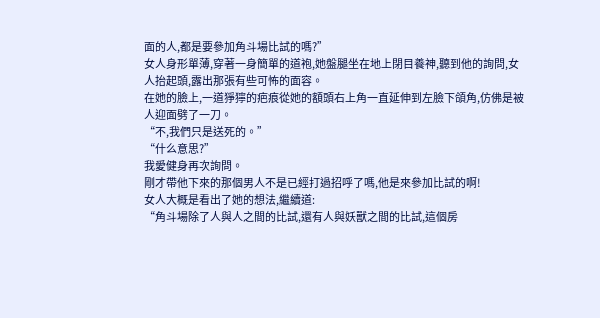面的人,都是要參加角斗場比試的嗎?”
女人身形單薄,穿著一身簡單的道袍,她盤腿坐在地上閉目養神,聽到他的詢問,女人抬起頭,露出那張有些可怖的面容。
在她的臉上,一道猙獰的疤痕從她的額頭右上角一直延伸到左臉下頜角,仿佛是被人迎面劈了一刀。
“不,我們只是送死的。”
“什么意思?”
我愛健身再次詢問。
剛才帶他下來的那個男人不是已經打過招呼了嗎,他是來參加比試的啊!
女人大概是看出了她的想法,繼續道:
“角斗場除了人與人之間的比試,還有人與妖獸之間的比試,這個房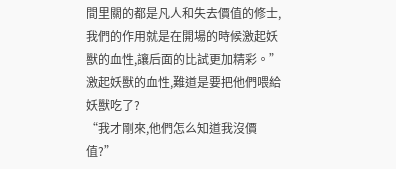間里關的都是凡人和失去價值的修士,我們的作用就是在開場的時候激起妖獸的血性,讓后面的比試更加精彩。”
激起妖獸的血性,難道是要把他們喂給妖獸吃了?
“我才剛來,他們怎么知道我沒價值?”